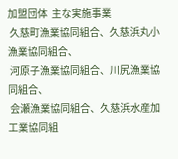加盟団体  主な実施事業
 久慈町漁業協同組合、久慈浜丸小漁業協同組合、
 河原子漁業協同組合、川尻漁業協同組合、
 会瀬漁業協同組合、久慈浜水産加工業協同組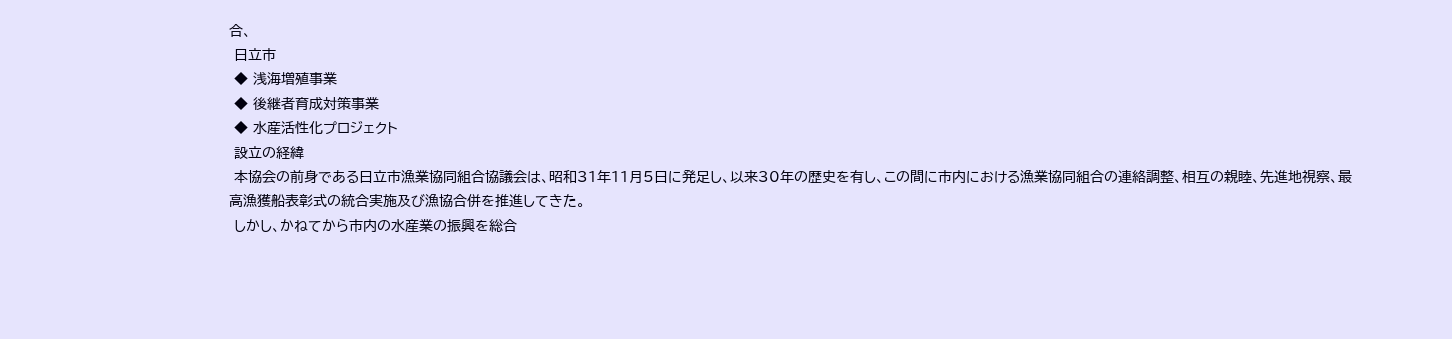合、
 日立市
 ◆ 浅海増殖事業
 ◆ 後継者育成対策事業
 ◆ 水産活性化プロジェクト
 設立の経緯
 本協会の前身である日立市漁業協同組合協議会は、昭和31年11月5日に発足し、以来30年の歴史を有し、この間に市内における漁業協同組合の連絡調整、相互の親睦、先進地視察、最高漁獲船表彰式の統合実施及び漁協合併を推進してきた。
 しかし、かねてから市内の水産業の振興を総合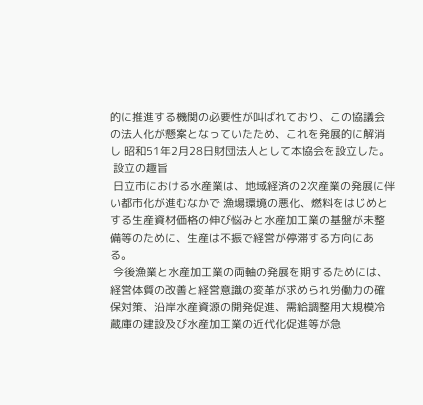的に推進する機関の必要性が叫ばれており、この協議会の法人化が懸案となっていたため、これを発展的に解消し 昭和51年2月28日財団法人として本協会を設立した。
 設立の趣旨
 日立市における水産業は、地域経済の2次産業の発展に伴い都市化が進むなかで 漁場環境の悪化、燃料をはじめとする生産資材価格の伸び悩みと水産加工業の基盤が未整備等のために、生産は不振で経営が停滞する方向にある。
 今後漁業と水産加工業の両軸の発展を期するためには、経営体質の改善と経営意識の変革が求められ労働力の確保対策、沿岸水産資源の開発促進、需給調整用大規模冷蔵庫の建設及び水産加工業の近代化促進等が急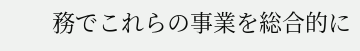務でこれらの事業を総合的に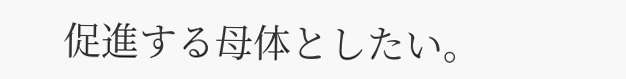促進する母体としたい。